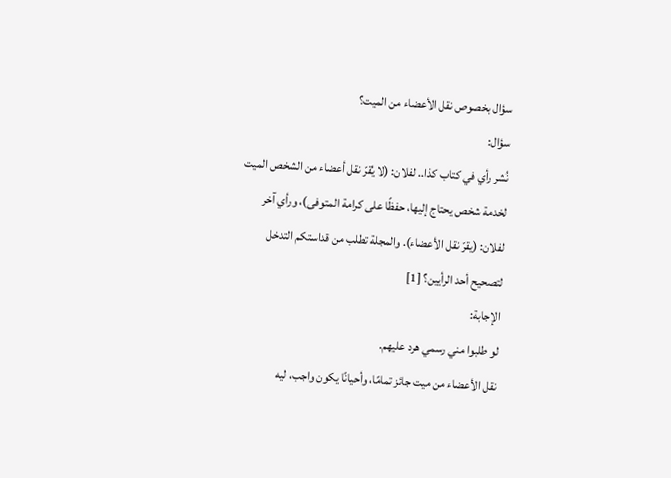سؤال بخصوص نقل الأعضاء من الميت؟
سؤال:
نُشر رأي في كتاب كذا.. لفلان: (لا يُقرّ نقل أعضاء من الشخص الميت لخدمة شخص يحتاج إليها، حفظًا على كرامة المتوفى)، ورأي آخر لفلان: (يقرّ نقل الأعضاء). والمجلة تطلب من قداستكم التدخل لتصحيح أحد الرأيين؟ [1]
الإجابة:
لو طلبوا مني رسمي هرد عليهم.
نقل الأعضاء من ميت جائز تمامًا، وأحيانًا يكون واجب، ليه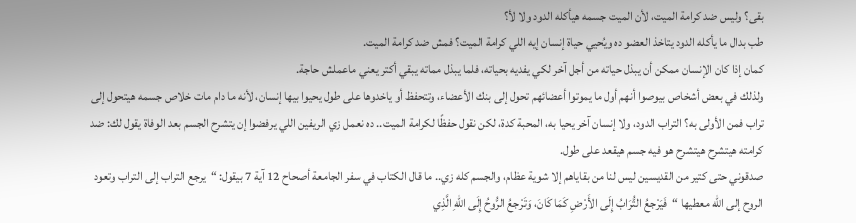بقى؟ وليس ضد كرامة الميت، لأن الميت جسمه هيأكله الدود ولا لأ؟
طب بدال ما يأكله الدود يتاخذ العضو ده ويُحيي حياة إنسان إيه اللي كرامة الميت؟ فمش ضد كرامة الميت.
كمان إذا كان الإنسان ممكن أن يبذل حياته من أجل آخر لكي يفديه بحياته، فلما يبذل مماته يبقي أكتر يعني ماعملش حاجة.
ولذلك في بعض أشخاص بيوصوا أنهم أول ما يموتوا أعضائهم تحول إلى بنك الأعضاء، وتتحفظ أو ياخدوها على طول يحيوا بيها إنسان، لأنه ما دام مات خلاص جسمه هيتحول إلى تراب فمن الأولى به؟ التراب الدود، ولا إنسان آخر يحيا به، المحبة كدة، لكن نقول حفظًا لكرامة الميت.. ده نعمل زي الريفين اللي يرفضوا إن يتشرح الجسم بعد الوفاة يقول لك: ضد كرامته هيتشرح هيتشرح هو فيه جسم هيقعد على طول.
صدقوني حتى كتير من القديسين ليس لنا من بقاياهم إلا شوية عظام، والجسم كله زي.. ما قال الكتاب في سفر الجامعة أصحاح 12 آية 7 بيقول: “يرجع التراب إلى التراب وتعود الروح إلى الله معطيها “فَيَرْجعُ التُّرَابُ إِلَى الأَرْضِ كَمَا كَانَ، وَتَرْجعُ الرُّوحُ إِلَى اللهِ الَّذِي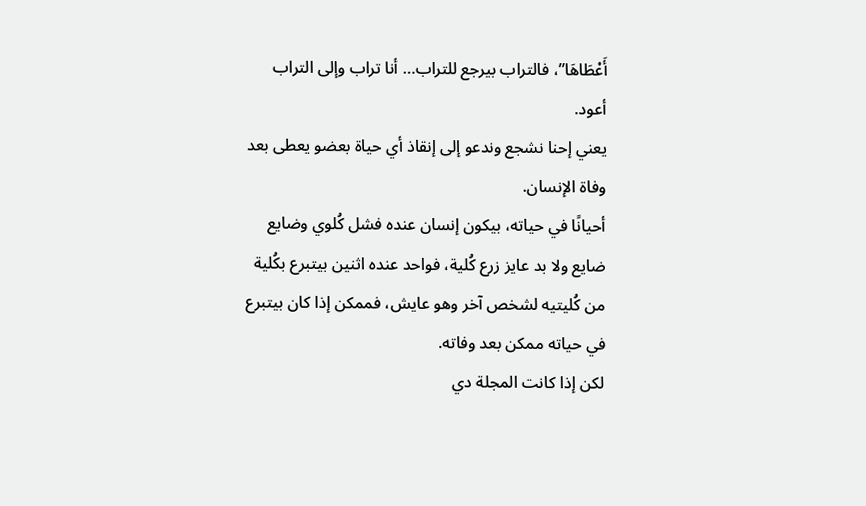أَعْطَاهَا”، فالتراب بيرجع للتراب… أنا تراب وإلى التراب أعود.
يعني إحنا نشجع وندعو إلى إنقاذ أي حياة بعضو يعطى بعد وفاة الإنسان.
أحيانًا في حياته، بيكون إنسان عنده فشل كُلوي وضايع ضايع ولا بد عايز زرع كُلية، فواحد عنده اثنين بيتبرع بكُلية من كُليتيه لشخص آخر وهو عايش، فممكن إذا كان بيتبرع في حياته ممكن بعد وفاته.
لكن إذا كانت المجلة دي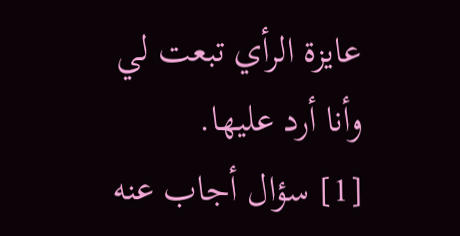عايزة الرأي تبعت لي وأنا أرد عليها.
[1] سؤال أجاب عنه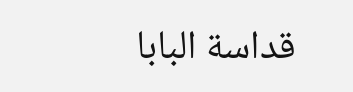قداسة البابا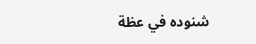شنوده في عظة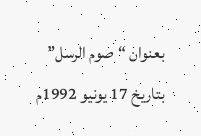بعنوان “صوم الرسل” بتاريخ 17 يونيو 1992م